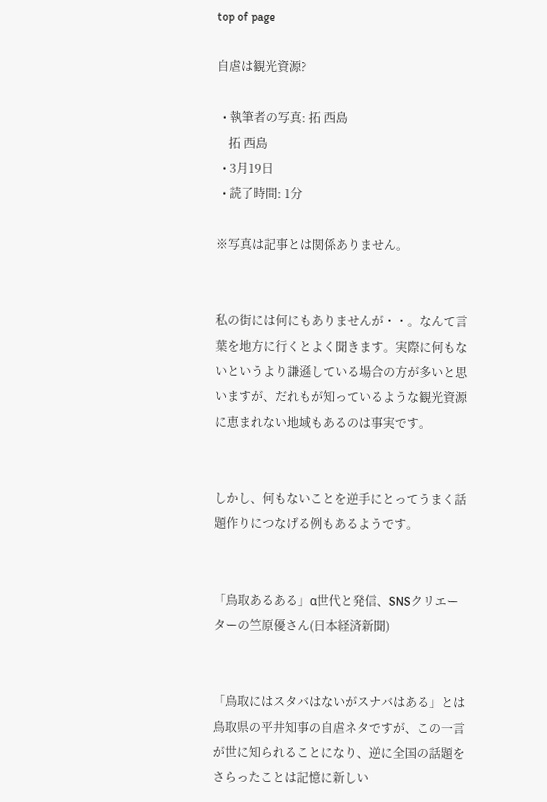top of page

自虐は観光資源?

  • 執筆者の写真: 拓 西島
    拓 西島
  • 3月19日
  • 読了時間: 1分

※写真は記事とは関係ありません。


私の街には何にもありませんが・・。なんて言葉を地方に行くとよく聞きます。実際に何もないというより謙遜している場合の方が多いと思いますが、だれもが知っているような観光資源に恵まれない地域もあるのは事実です。


しかし、何もないことを逆手にとってうまく話題作りにつなげる例もあるようです。


「鳥取あるある」α世代と発信、SNSクリエーターの竺原優さん(日本経済新聞)


「鳥取にはスタバはないがスナバはある」とは鳥取県の平井知事の自虐ネタですが、この一言が世に知られることになり、逆に全国の話題をさらったことは記憶に新しい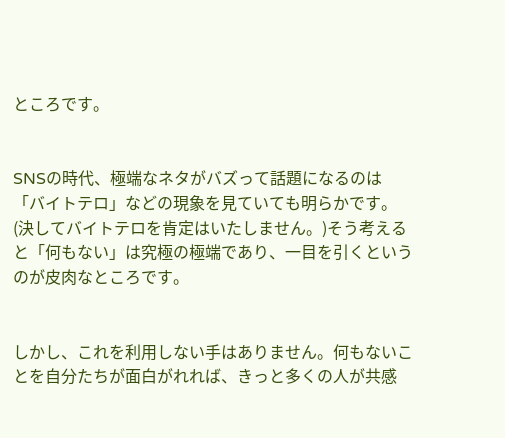ところです。


SNSの時代、極端なネタがバズって話題になるのは「バイトテロ」などの現象を見ていても明らかです。(決してバイトテロを肯定はいたしません。)そう考えると「何もない」は究極の極端であり、一目を引くというのが皮肉なところです。


しかし、これを利用しない手はありません。何もないことを自分たちが面白がれれば、きっと多くの人が共感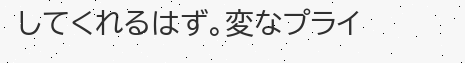してくれるはず。変なプライ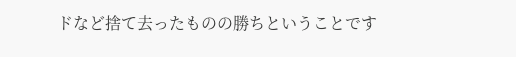ドなど捨て去ったものの勝ちということです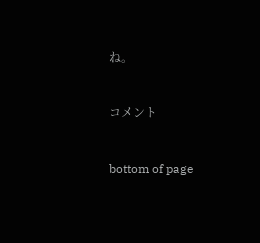ね。


コメント


bottom of page